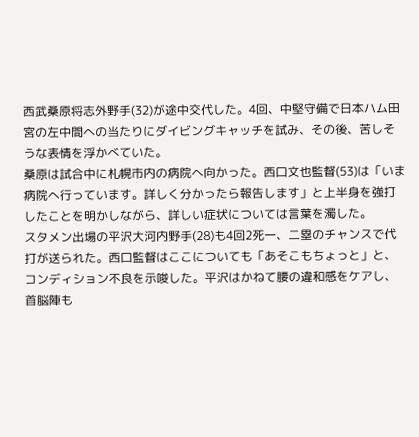西武桑原将志外野手(32)が途中交代した。4回、中堅守備で日本ハム田宮の左中間への当たりにダイビングキャッチを試み、その後、苦しそうな表情を浮かべていた。
桑原は試合中に札幌市内の病院へ向かった。西口文也監督(53)は「いま病院へ行っています。詳しく分かったら報告します」と上半身を強打したことを明かしながら、詳しい症状については言葉を濁した。
スタメン出場の平沢大河内野手(28)も4回2死一、二塁のチャンスで代打が送られた。西口監督はここについても「あそこもちょっと」と、コンディション不良を示唆した。平沢はかねて腰の違和感をケアし、首脳陣も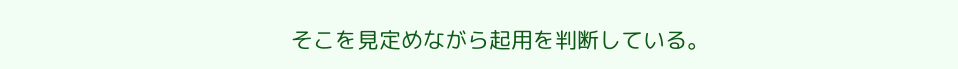そこを見定めながら起用を判断している。